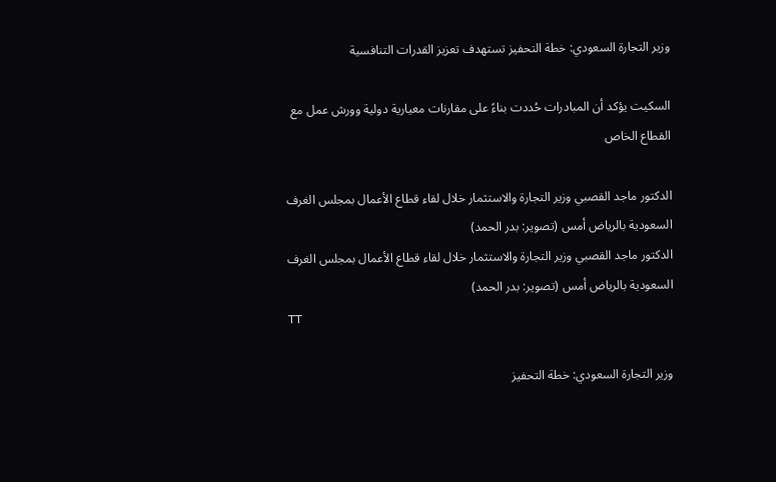وزير التجارة السعودي: خطة التحفيز تستهدف تعزيز القدرات التنافسية

السكيت يؤكد أن المبادرات حُددت بناءً على مقارنات معيارية دولية وورش عمل مع القطاع الخاص

الدكتور ماجد القصبي وزير التجارة والاستثمار خلال لقاء قطاع الأعمال بمجلس الغرف السعودية بالرياض أمس (تصوير: بدر الحمد)
الدكتور ماجد القصبي وزير التجارة والاستثمار خلال لقاء قطاع الأعمال بمجلس الغرف السعودية بالرياض أمس (تصوير: بدر الحمد)
TT

وزير التجارة السعودي: خطة التحفيز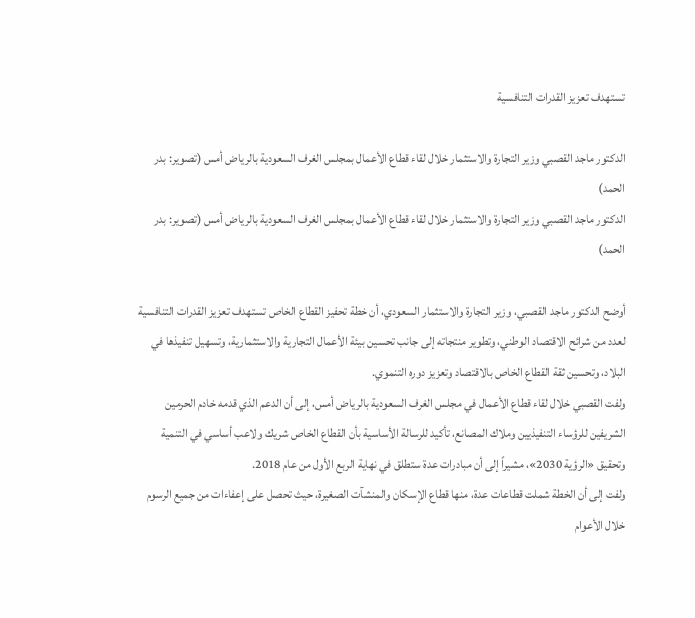تستهدف تعزيز القدرات التنافسية

الدكتور ماجد القصبي وزير التجارة والاستثمار خلال لقاء قطاع الأعمال بمجلس الغرف السعودية بالرياض أمس (تصوير: بدر الحمد)
الدكتور ماجد القصبي وزير التجارة والاستثمار خلال لقاء قطاع الأعمال بمجلس الغرف السعودية بالرياض أمس (تصوير: بدر الحمد)

أوضح الدكتور ماجد القصبي، وزير التجارة والاستثمار السعودي، أن خطة تحفيز القطاع الخاص تستهدف تعزيز القدرات التنافسية لعدد من شرائح الاقتصاد الوطني، وتطوير منتجاته إلى جانب تحسين بيئة الأعمال التجارية والاستثمارية، وتسهيل تنفيذها في البلاد، وتحسين ثقة القطاع الخاص بالاقتصاد وتعزيز دوره التنموي.
ولفت القصبي خلال لقاء قطاع الأعمال في مجلس الغرف السعودية بالرياض أمس، إلى أن الدعم الذي قدمه خادم الحرمين الشريفين للرؤساء التنفيذيين وملاك المصانع، تأكيد للرسالة الأساسية بأن القطاع الخاص شريك ولاعب أساسي في التنمية وتحقيق «الرؤية 2030»، مشيراً إلى أن مبادرات عدة ستطلق في نهاية الربع الأول من عام 2018.
ولفت إلى أن الخطة شملت قطاعات عدة، منها قطاع الإسكان والمنشآت الصغيرة، حيث تحصل على إعفاءات من جميع الرسوم خلال الأعوام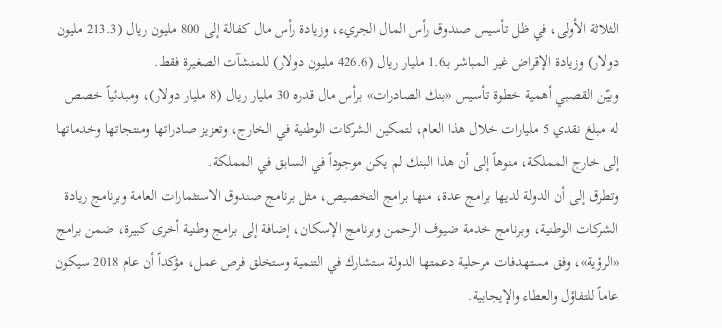الثلاثة الأولى، في ظل تأسيس صندوق رأس المال الجريء، وزيادة رأس مال كفالة إلى 800 مليون ريال (213.3 مليون دولار) وزيادة الإقراض غير المباشر بـ1.6 مليار ريال (426.6 مليون دولار) للمنشآت الصغيرة فقط.
وبيّن القصبي أهمية خطوة تأسيس «بنك الصادرات» برأس مال قدره 30 مليار ريال (8 مليار دولار)، ومبدئياً خصص له مبلغ نقدي 5 مليارات خلال هذا العام، لتمكين الشركات الوطنية في الخارج، وتعزيز صادراتها ومنتجاتها وخدماتها إلى خارج المملكة، منوهاً إلى أن هذا البنك لم يكن موجوداً في السابق في المملكة.
وتطرق إلى أن الدولة لديها برامج عدة، منها برامج التخصيص، مثل برنامج صندوق الاستثمارات العامة وبرنامج ريادة الشركات الوطنية، وبرنامج خدمة ضيوف الرحمن وبرنامج الإسكان، إضافة إلى برامج وطنية أخرى كبيرة، ضمن برامج «الرؤية»، وفق مستهدفات مرحلية دعمتها الدولة ستشارك في التنمية وستخلق فرص عمل، مؤكداً أن عام 2018 سيكون عاماً للتفاؤل والعطاء والإيجابية.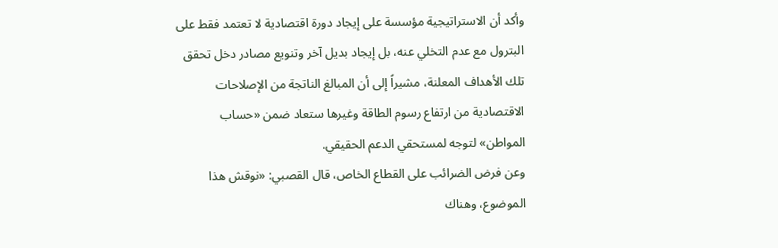وأكد أن الاستراتيجية مؤسسة على إيجاد دورة اقتصادية لا تعتمد فقط على البترول مع عدم التخلي عنه، بل إيجاد بديل آخر وتنويع مصادر دخل تحقق تلك الأهداف المعلنة، مشيراً إلى أن المبالغ الناتجة من الإصلاحات الاقتصادية من ارتفاع رسوم الطاقة وغيرها ستعاد ضمن «حساب المواطن» لتوجه لمستحقي الدعم الحقيقي.
وعن فرض الضرائب على القطاع الخاص، قال القصبي: «نوقش هذا الموضوع، وهناك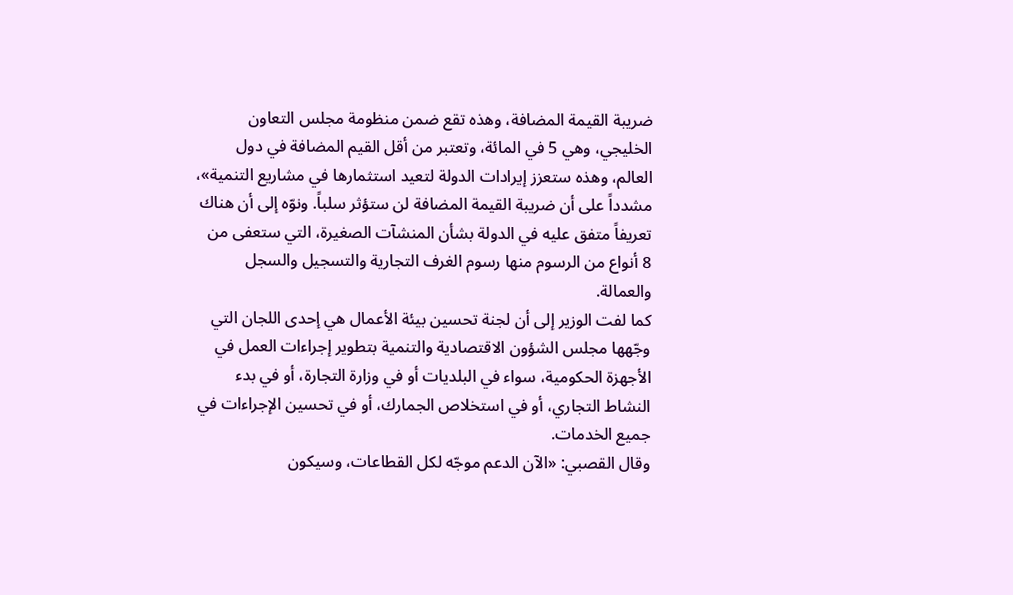ضريبة القيمة المضافة، وهذه تقع ضمن منظومة مجلس التعاون الخليجي، وهي 5 في المائة، وتعتبر من أقل القيم المضافة في دول العالم، وهذه ستعزز إيرادات الدولة لتعيد استثمارها في مشاريع التنمية»، مشدداً على أن ضريبة القيمة المضافة لن ستؤثر سلباً. ونوّه إلى أن هناك تعريفاً متفق عليه في الدولة بشأن المنشآت الصغيرة، التي ستعفى من 8 أنواع من الرسوم منها رسوم الغرف التجارية والتسجيل والسجل والعمالة.
كما لفت الوزير إلى أن لجنة تحسين بيئة الأعمال هي إحدى اللجان التي وجّهها مجلس الشؤون الاقتصادية والتنمية بتطوير إجراءات العمل في الأجهزة الحكومية، سواء في البلديات أو في وزارة التجارة، أو في بدء النشاط التجاري، أو في استخلاص الجمارك، أو في تحسين الإجراءات في جميع الخدمات.
وقال القصبي: «الآن الدعم موجّه لكل القطاعات، وسيكون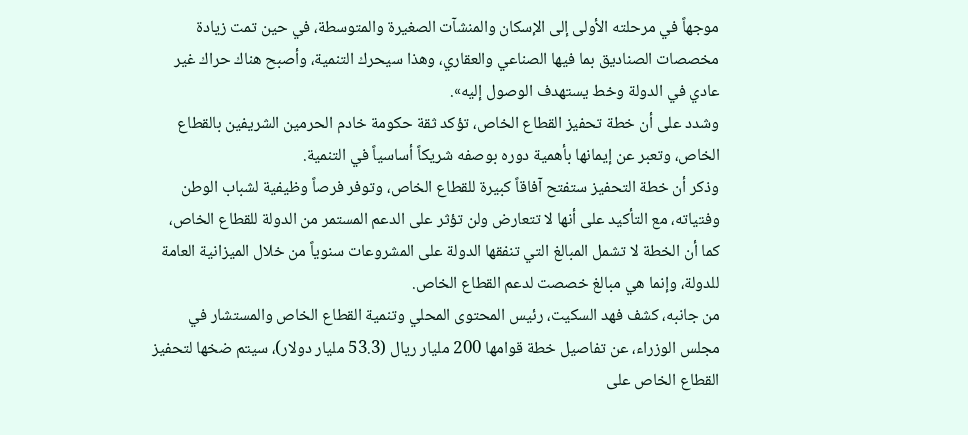موجهاً في مرحلته الأولى إلى الإسكان والمنشآت الصغيرة والمتوسطة، في حين تمت زيادة مخصصات الصناديق بما فيها الصناعي والعقاري، وهذا سيحرك التنمية، وأصبح هناك حراك غير عادي في الدولة وخط يستهدف الوصول إليه».
وشدد على أن خطة تحفيز القطاع الخاص، تؤكد ثقة حكومة خادم الحرمين الشريفين بالقطاع الخاص، وتعبر عن إيمانها بأهمية دوره بوصفه شريكاً أساسياً في التنمية.
وذكر أن خطة التحفيز ستفتح آفاقاً كبيرة للقطاع الخاص، وتوفر فرصاً وظيفية لشباب الوطن وفتياته، مع التأكيد على أنها لا تتعارض ولن تؤثر على الدعم المستمر من الدولة للقطاع الخاص، كما أن الخطة لا تشمل المبالغ التي تنفقها الدولة على المشروعات سنوياً من خلال الميزانية العامة للدولة، وإنما هي مبالغ خصصت لدعم القطاع الخاص.
من جانبه، كشف فهد السكيت، رئيس المحتوى المحلي وتنمية القطاع الخاص والمستشار في مجلس الوزراء، عن تفاصيل خطة قوامها 200 مليار ريال (53.3 مليار دولار)، سيتم ضخها لتحفيز القطاع الخاص على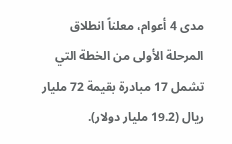مدى 4 أعوام، معلناً انطلاق المرحلة الأولى من الخطة التي تشمل 17 مبادرة بقيمة 72 مليار ريال (19.2 مليار دولار).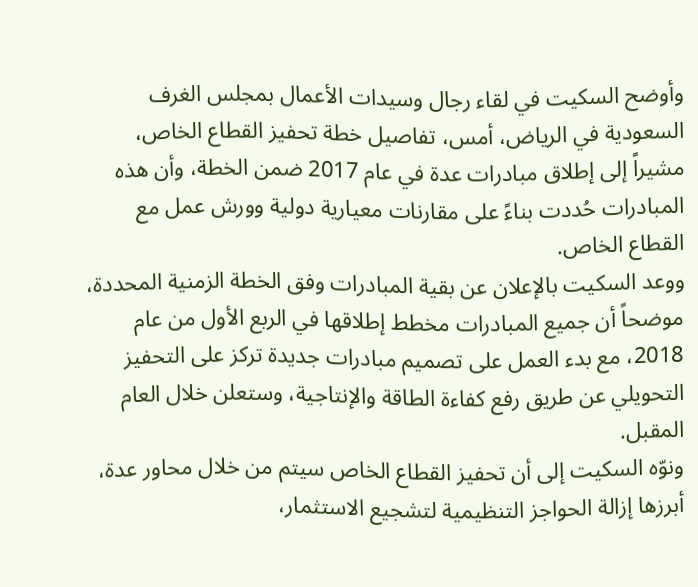وأوضح السكيت في لقاء رجال وسيدات الأعمال بمجلس الغرف السعودية في الرياض، أمس، تفاصيل خطة تحفيز القطاع الخاص، مشيراً إلى إطلاق مبادرات عدة في عام 2017 ضمن الخطة، وأن هذه المبادرات حُددت بناءً على مقارنات معيارية دولية وورش عمل مع القطاع الخاص.
ووعد السكيت بالإعلان عن بقية المبادرات وفق الخطة الزمنية المحددة، موضحاً أن جميع المبادرات مخطط إطلاقها في الربع الأول من عام 2018، مع بدء العمل على تصميم مبادرات جديدة تركز على التحفيز التحويلي عن طريق رفع كفاءة الطاقة والإنتاجية، وستعلن خلال العام المقبل.
ونوّه السكيت إلى أن تحفيز القطاع الخاص سيتم من خلال محاور عدة، أبرزها إزالة الحواجز التنظيمية لتشجيع الاستثمار،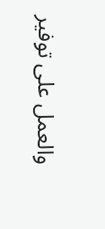والعمل على توفير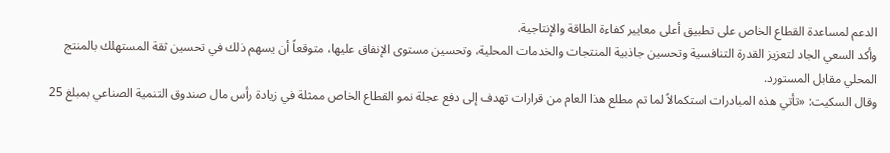الدعم لمساعدة القطاع الخاص على تطبيق أعلى معايير كفاءة الطاقة والإنتاجية.
وأكد السعي الجاد لتعزيز القدرة التنافسية وتحسين جاذبية المنتجات والخدمات المحلية، وتحسين مستوى الإنفاق عليها، متوقعاً أن يسهم ذلك في تحسين ثقة المستهلك بالمنتج المحلي مقابل المستورد.
وقال السكيت: «تأتي هذه المبادرات استكمالاً لما تم مطلع هذا العام من قرارات تهدف إلى دفع عجلة نمو القطاع الخاص ممثلة في زيادة رأس مال صندوق التنمية الصناعي بمبلغ 25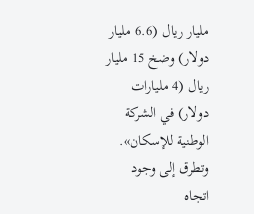مليار ريال (6.6 مليار دولار) وضخ 15 مليار ريال (4 مليارات دولار) في الشركة الوطنية للإسكان».
وتطرق إلى وجود اتجاه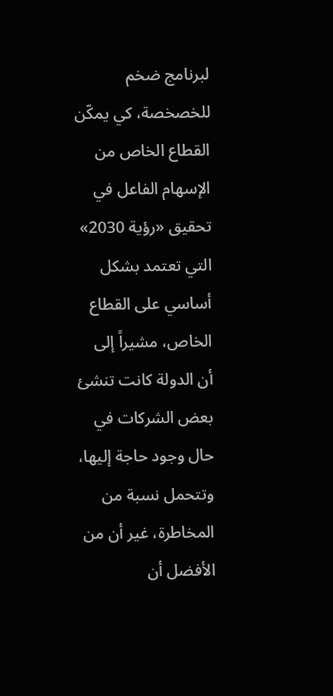لبرنامج ضخم للخصخصة، كي يمكّن القطاع الخاص من الإسهام الفاعل في تحقيق «رؤية 2030» التي تعتمد بشكل أساسي على القطاع الخاص، مشيراً إلى أن الدولة كانت تنشئ بعض الشركات في حال وجود حاجة إليها، وتتحمل نسبة من المخاطرة، غير أن من الأفضل أن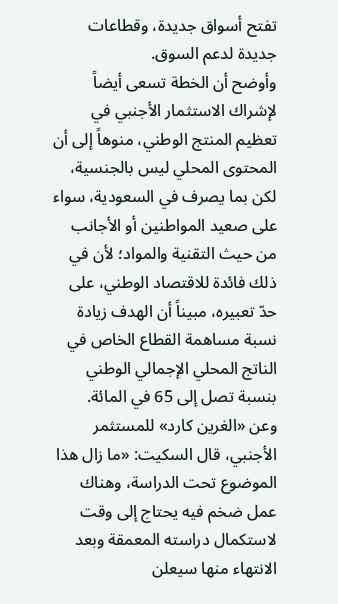تفتح أسواق جديدة، وقطاعات جديدة لدعم السوق.
وأوضح أن الخطة تسعى أيضاً لإشراك الاستثمار الأجنبي في تعظيم المنتج الوطني، منوهاً إلى أن المحتوى المحلي ليس بالجنسية، لكن بما يصرف في السعودية، سواء على صعيد المواطنين أو الأجانب من حيث التقنية والمواد؛ لأن في ذلك فائدة للاقتصاد الوطني، على حدّ تعبيره، مبيناً أن الهدف زيادة نسبة مساهمة القطاع الخاص في الناتج المحلي الإجمالي الوطني بنسبة تصل إلى 65 في المائة.
وعن «الغرين كارد» للمستثمر الأجنبي، قال السكيت: «ما زال هذا الموضوع تحت الدراسة، وهناك عمل ضخم فيه يحتاج إلى وقت لاستكمال دراسته المعمقة وبعد الانتهاء منها سيعلن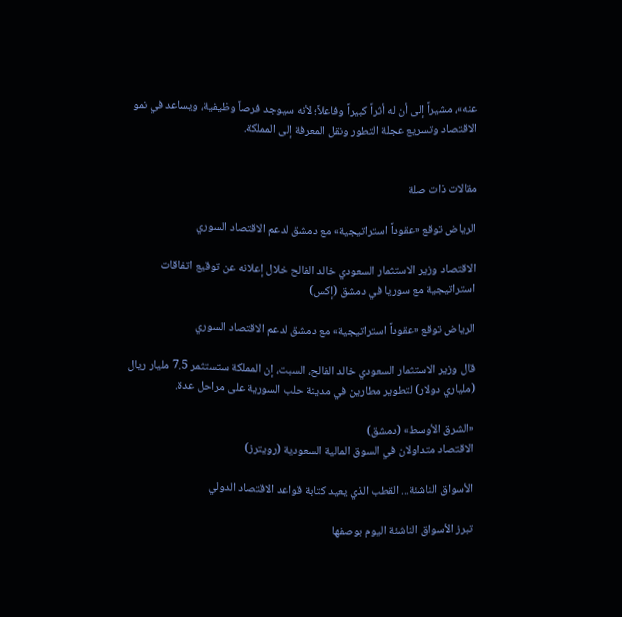عنه»، مشيراً إلى أن له أثراً كبيراً وفاعلاً؛ لأنه سيوجد فرصاً وظيفية، ويساعد في نمو الاقتصاد وتسريع عجلة التطور ونقل المعرفة إلى المملكة.


مقالات ذات صلة

الرياض توقع «عقوداً استراتيجية» مع دمشق لدعم الاقتصاد السوري

الاقتصاد وزير الاستثمار السعودي خالد الفالح خلال إعلانه عن توقيع اتفاقات استراتيجية مع سوريا في دمشق (إكس)

الرياض توقع «عقوداً استراتيجية» مع دمشق لدعم الاقتصاد السوري

قال وزير الاستثمار السعودي ‌خالد الفالح، ‌السبت، إن المملكة ‌ستستثمر 7.5 مليار ريال (ملياري دولار) لتطوير ‌مطارين في مدينة حلب السورية على مراحل عدة.

«الشرق الأوسط» (دمشق)
الاقتصاد متداولان في السوق المالية السعودية (رويترز)

الأسواق الناشئة... القطب الذي يعيد كتابة قواعد الاقتصاد الدولي

تبرز الأسواق الناشئة اليوم بوصفها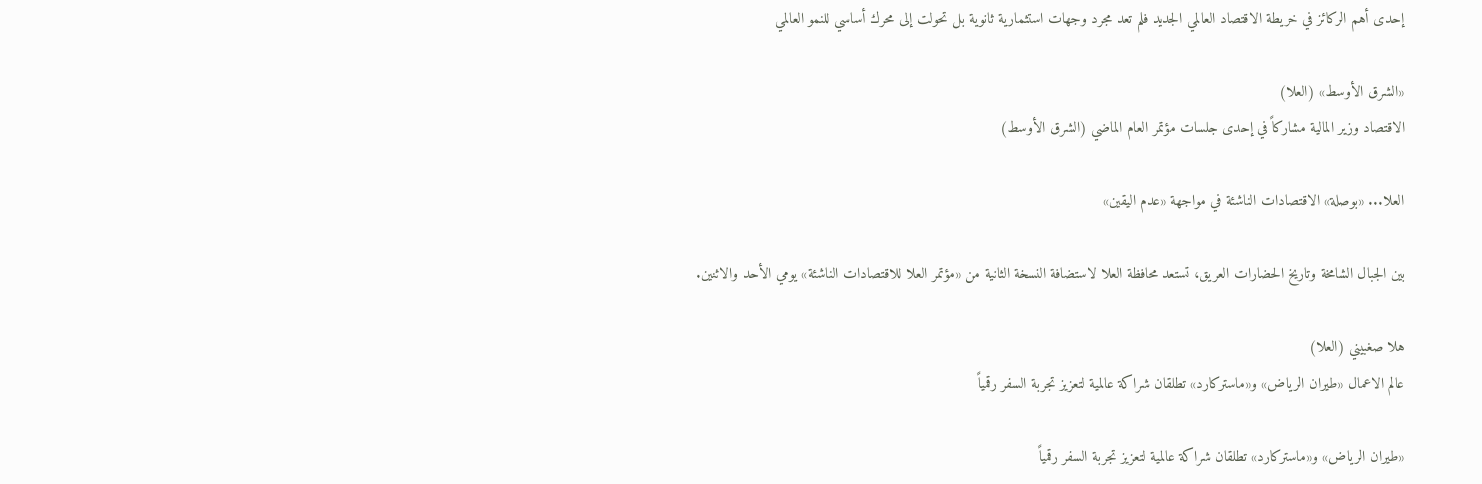إحدى أهم الركائز في خريطة الاقتصاد العالمي الجديد فلم تعد مجرد وجهات استثمارية ثانوية بل تحولت إلى محرك أساسي للنمو العالمي

«الشرق الأوسط» (العلا)
الاقتصاد وزير المالية مشاركاً في إحدى جلسات مؤتمر العام الماضي (الشرق الأوسط)

العلا... «بوصلة» الاقتصادات الناشئة في مواجهة «عدم اليقين»

بين الجبال الشامخة وتاريخ الحضارات العريق، تستعد محافظة العلا لاستضافة النسخة الثانية من «مؤتمر العلا للاقتصادات الناشئة» يومي الأحد والاثنين.

هلا صغبيني (العلا)
عالم الاعمال «طيران الرياض» و«ماستركارد» تطلقان شراكة عالمية لتعزيز تجربة السفر رقمياً

«طيران الرياض» و«ماستركارد» تطلقان شراكة عالمية لتعزيز تجربة السفر رقمياً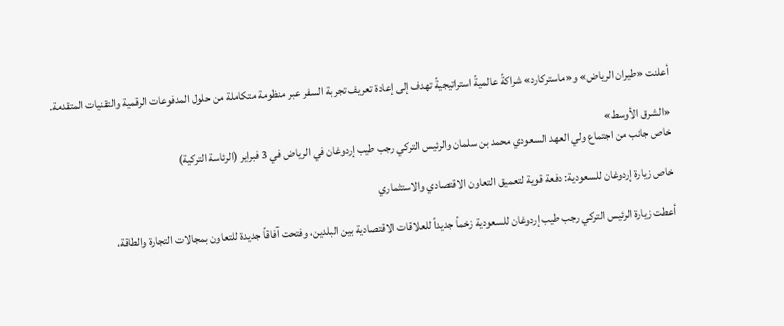أعلنت «طيران الرياض» و«ماستركارد» شراكةً عالميةً استراتيجيةً تهدف إلى إعادة تعريف تجربة السفر عبر منظومة متكاملة من حلول المدفوعات الرقمية والتقنيات المتقدمة.

«الشرق الأوسط»
خاص جانب من اجتماع ولي العهد السعودي محمد بن سلمان والرئيس التركي رجب طيب إردوغان في الرياض في 3 فبراير (الرئاسة التركية)

خاص زيارة إردوغان للسعودية: دفعة قوية لتعميق التعاون الاقتصادي والاستثماري

أعطت زيارة الرئيس التركي رجب طيب إردوغان للسعودية زخماً جديداً للعلاقات الاقتصادية بين البلدين، وفتحت آفاقاً جديدة للتعاون بمجالات التجارة والطاقة،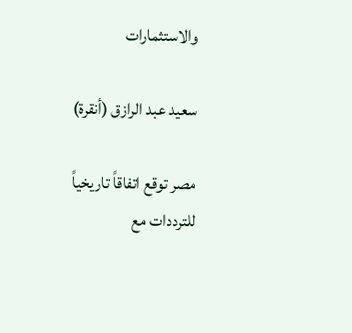والاستثمارات

سعيد عبد الرازق (أنقرة)

مصر توقع اتفاقاً تاريخياً للترددات مع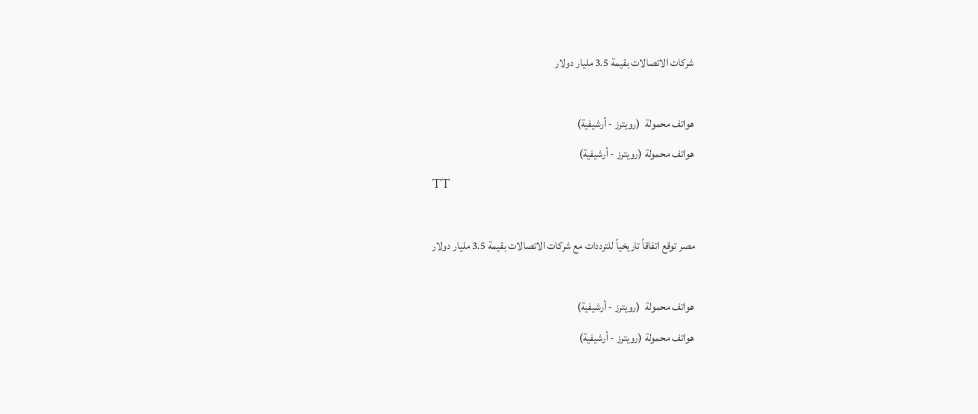شركات الاتصالات بقيمة 3.5 مليار دولار

هواتف محمولة  (رويترز - أرشيفية)
هواتف محمولة (رويترز - أرشيفية)
TT

مصر توقع اتفاقاً تاريخياً للترددات مع شركات الاتصالات بقيمة 3.5 مليار دولار

هواتف محمولة  (رويترز - أرشيفية)
هواتف محمولة (رويترز - أرشيفية)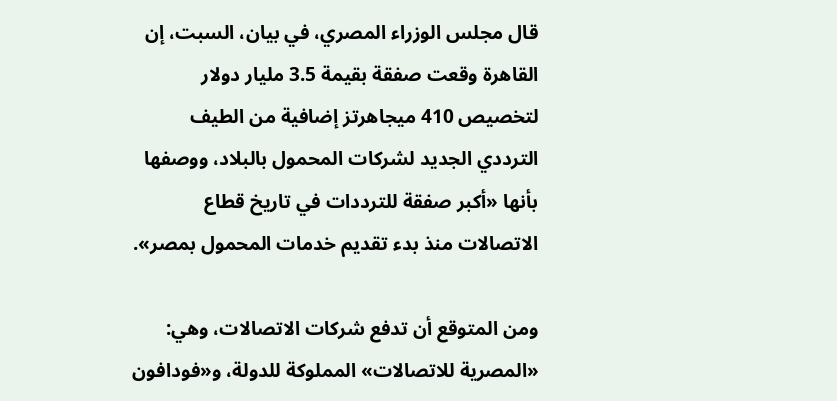قال مجلس الوزراء المصري، في بيان، السبت، إن القاهرة وقعت صفقة بقيمة 3.5 مليار دولار لتخصيص 410 ميجاهرتز إضافية من الطيف الترددي الجديد لشركات المحمول بالبلاد، ووصفها بأنها «أكبر صفقة للترددات في تاريخ قطاع الاتصالات منذ بدء تقديم خدمات المحمول بمصر».

ومن المتوقع أن تدفع شركات الاتصالات، وهي: «المصرية للاتصالات» المملوكة للدولة، و«فودافون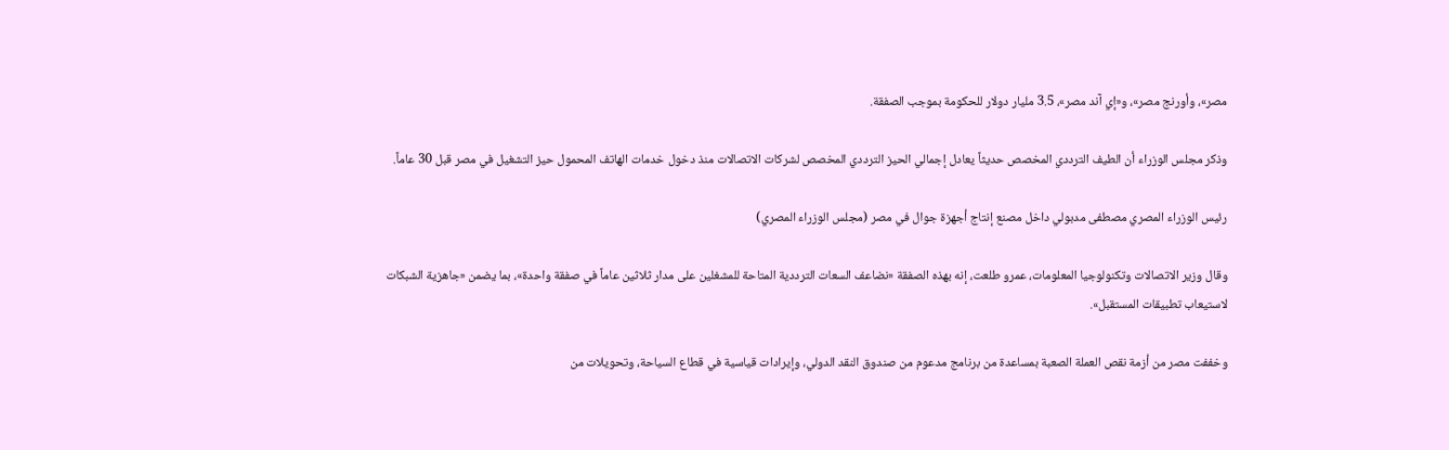مصر»، وأورنج مصر»، و«إي آند مصر»، 3.5 مليار دولار للحكومة بموجب الصفقة.

وذكر مجلس الوزراء أن الطيف الترددي المخصص حديثاً يعادل إجمالي الحيز الترددي المخصص لشركات الاتصالات منذ دخول خدمات الهاتف المحمول حيز التشغيل في مصر قبل 30 عاماً.

رئيس الوزراء المصري مصطفى مدبولي داخل مصنع إنتاج أجهزة جوال في مصر (مجلس الوزراء المصري)

وقال وزير الاتصالات وتكنولوجيا المعلومات، عمرو طلعت، إنه بهذه الصفقة «نضاعف السعات الترددية المتاحة للمشغلين على مدار ثلاثين عاماً في صفقة واحدة»، بما يضمن «جاهزية الشبكات لاستيعاب تطبيقات المستقبل».

وخففت مصر من أزمة نقص العملة الصعبة بمساعدة من برنامج مدعوم من صندوق النقد الدولي، وإيرادات قياسية في قطاع السياحة، وتحويلات من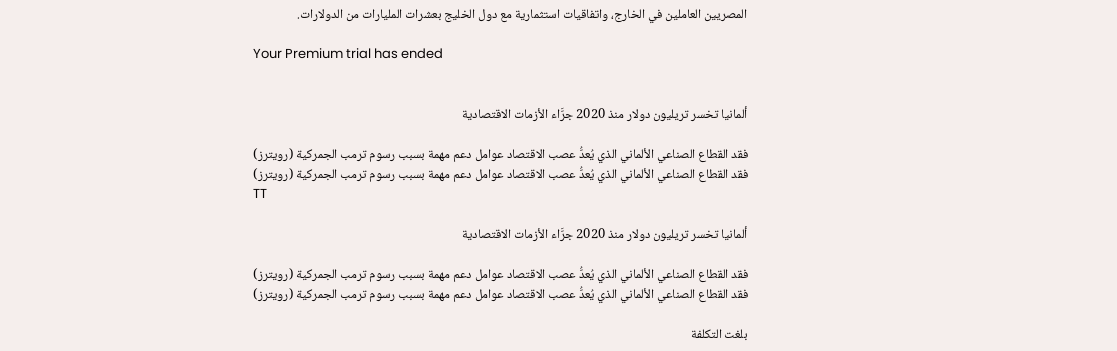المصريين العاملين في الخارج، واتفاقيات استثمارية مع دول الخليج بعشرات المليارات من الدولارات.

Your Premium trial has ended


ألمانيا تخسر تريليون دولار منذ 2020 جرَّاء الأزمات الاقتصادية

فقد القطاع الصناعي الألماني الذي يُعدُّ عصب الاقتصاد عوامل دعم مهمة بسبب رسوم ترمب الجمركية (رويترز)
فقد القطاع الصناعي الألماني الذي يُعدُّ عصب الاقتصاد عوامل دعم مهمة بسبب رسوم ترمب الجمركية (رويترز)
TT

ألمانيا تخسر تريليون دولار منذ 2020 جرَّاء الأزمات الاقتصادية

فقد القطاع الصناعي الألماني الذي يُعدُّ عصب الاقتصاد عوامل دعم مهمة بسبب رسوم ترمب الجمركية (رويترز)
فقد القطاع الصناعي الألماني الذي يُعدُّ عصب الاقتصاد عوامل دعم مهمة بسبب رسوم ترمب الجمركية (رويترز)

بلغت التكلفة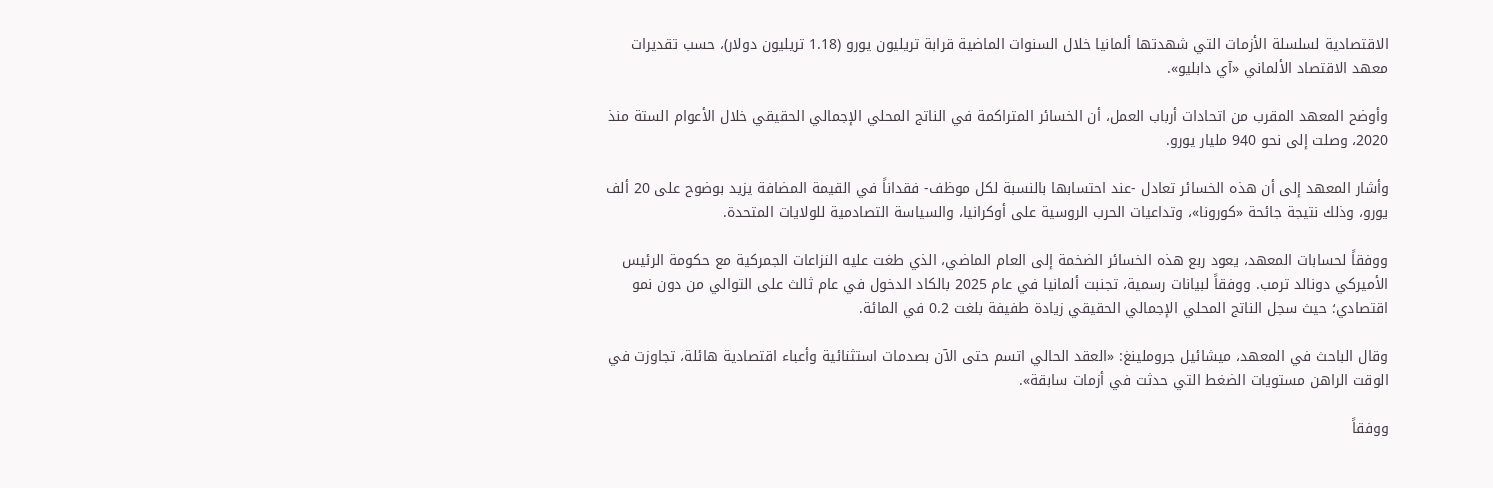الاقتصادية لسلسلة الأزمات التي شهدتها ألمانيا خلال السنوات الماضية قرابة تريليون يورو (1.18 تريليون دولار)، حسب تقديرات معهد الاقتصاد الألماني «آي دابليو».

وأوضح المعهد المقرب من اتحادات أرباب العمل، أن الخسائر المتراكمة في الناتج المحلي الإجمالي الحقيقي خلال الأعوام الستة منذ 2020، وصلت إلى نحو 940 مليار يورو.

وأشار المعهد إلى أن هذه الخسائر تعادل -عند احتسابها بالنسبة لكل موظف- فقداناً في القيمة المضافة يزيد بوضوح على 20 ألف يورو، وذلك نتيجة جائحة «كورونا»، وتداعيات الحرب الروسية على أوكرانيا، والسياسة التصادمية للولايات المتحدة.

ووفقاً لحسابات المعهد، يعود ربع هذه الخسائر الضخمة إلى العام الماضي، الذي طغت عليه النزاعات الجمركية مع حكومة الرئيس الأميركي دونالد ترمب. ووفقاً لبيانات رسمية، تجنبت ألمانيا في عام 2025 بالكاد الدخول في عام ثالث على التوالي من دون نمو اقتصادي؛ حيث سجل الناتج المحلي الإجمالي الحقيقي زيادة طفيفة بلغت 0.2 في المائة.

وقال الباحث في المعهد، ميشائيل جروملينغ: «العقد الحالي اتسم حتى الآن بصدمات استثنائية وأعباء اقتصادية هائلة، تجاوزت في الوقت الراهن مستويات الضغط التي حدثت في أزمات سابقة».

ووفقاً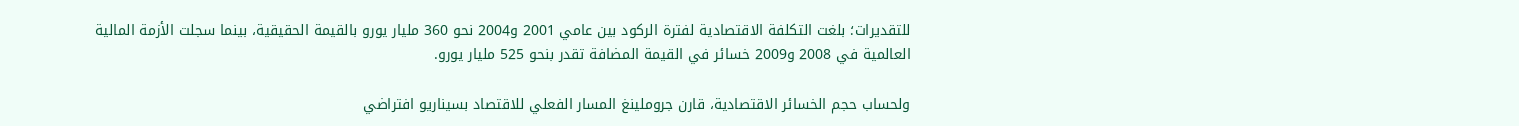للتقديرات؛ بلغت التكلفة الاقتصادية لفترة الركود بين عامي 2001 و2004 نحو 360 مليار يورو بالقيمة الحقيقية، بينما سجلت الأزمة المالية العالمية في 2008 و2009 خسائر في القيمة المضافة تقدر بنحو 525 مليار يورو.

ولحساب حجم الخسائر الاقتصادية، قارن جروملينغ المسار الفعلي للاقتصاد بسيناريو افتراضي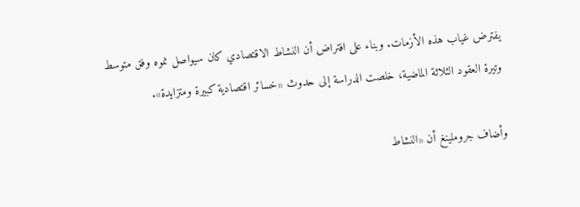يفترض غياب هذه الأزمات. وبناء على افتراض أن النشاط الاقتصادي كان سيواصل نموه وفق متوسط وتيرة العقود الثلاثة الماضية، خلصت الدراسة إلى حدوث «خسائر اقتصادية كبيرة ومتزايدة».

وأضاف جروملينغ أن «النشاط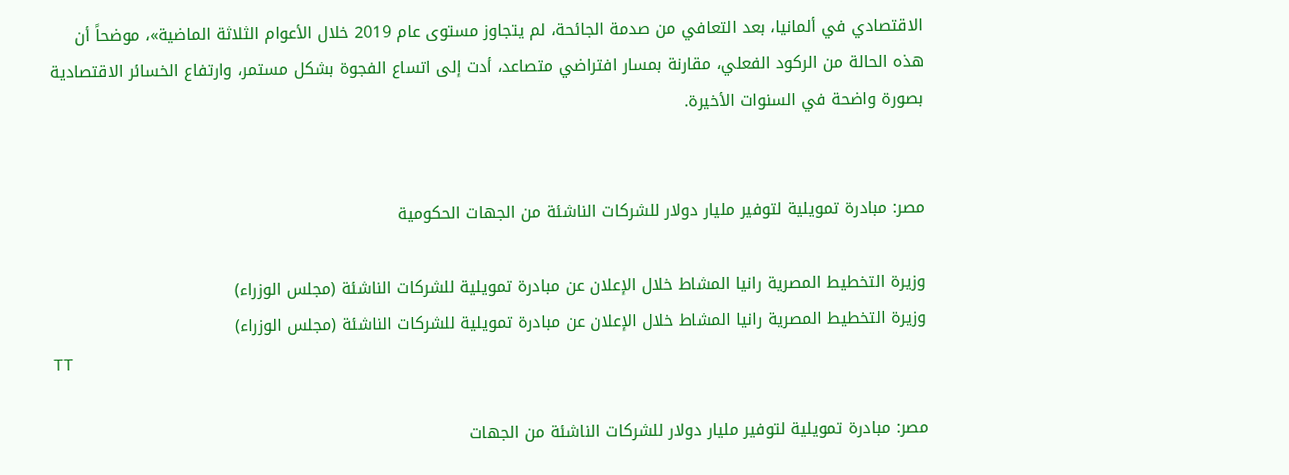الاقتصادي في ألمانيا، بعد التعافي من صدمة الجائحة، لم يتجاوز مستوى عام 2019 خلال الأعوام الثلاثة الماضية»، موضحاً أن هذه الحالة من الركود الفعلي، مقارنة بمسار افتراضي متصاعد، أدت إلى اتساع الفجوة بشكل مستمر، وارتفاع الخسائر الاقتصادية بصورة واضحة في السنوات الأخيرة.


مصر: مبادرة تمويلية لتوفير مليار دولار للشركات الناشئة من الجهات الحكومية

وزيرة التخطيط المصرية رانيا المشاط خلال الإعلان عن مبادرة تمويلية للشركات الناشئة (مجلس الوزراء)
وزيرة التخطيط المصرية رانيا المشاط خلال الإعلان عن مبادرة تمويلية للشركات الناشئة (مجلس الوزراء)
TT

مصر: مبادرة تمويلية لتوفير مليار دولار للشركات الناشئة من الجهات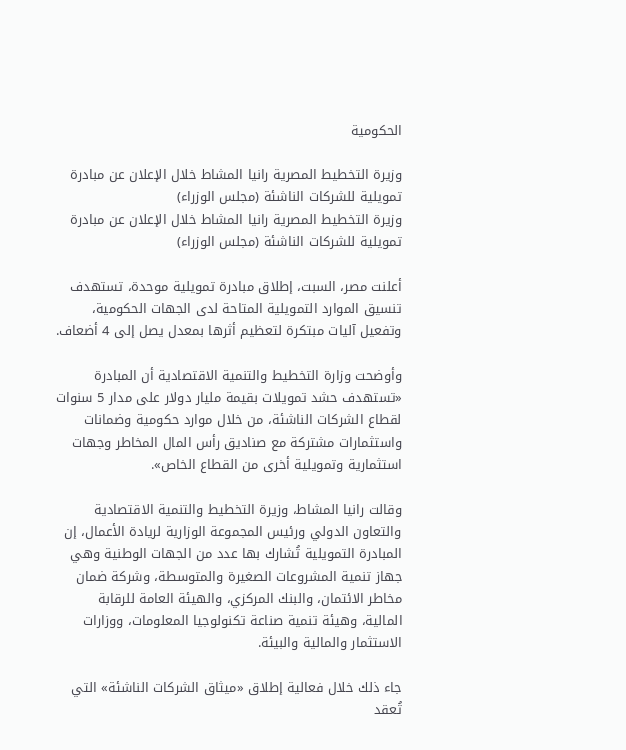الحكومية

وزيرة التخطيط المصرية رانيا المشاط خلال الإعلان عن مبادرة تمويلية للشركات الناشئة (مجلس الوزراء)
وزيرة التخطيط المصرية رانيا المشاط خلال الإعلان عن مبادرة تمويلية للشركات الناشئة (مجلس الوزراء)

أعلنت مصر، السبت، إطلاق مبادرة تمويلية موحدة، تستهدف تنسيق الموارد التمويلية المتاحة لدى الجهات الحكومية، وتفعيل آليات مبتكرة لتعظيم أثرها بمعدل يصل إلى 4 أضعاف.

وأوضحت وزارة التخطيط والتنمية الاقتصادية أن المبادرة «تستهدف حشد تمويلات بقيمة مليار دولار على مدار 5 سنوات لقطاع الشركات الناشئة، من خلال موارد حكومية وضمانات واستثمارات مشتركة مع صناديق رأس المال المخاطر وجهات استثمارية وتمويلية أخرى من القطاع الخاص».

وقالت رانيا المشاط، وزيرة التخطيط والتنمية الاقتصادية والتعاون الدولي ورئيس المجموعة الوزارية لريادة الأعمال، إن المبادرة التمويلية تُشارك بها عدد من الجهات الوطنية وهي جهاز تنمية المشروعات الصغيرة والمتوسطة، وشركة ضمان مخاطر الائتمان، والبنك المركزي، والهيئة العامة للرقابة المالية، وهيئة تنمية صناعة تكنولوجيا المعلومات، ووزارات الاستثمار والمالية والبيئة.

جاء ذلك خلال فعالية إطلاق «ميثاق الشركات الناشئة» التي تُعقد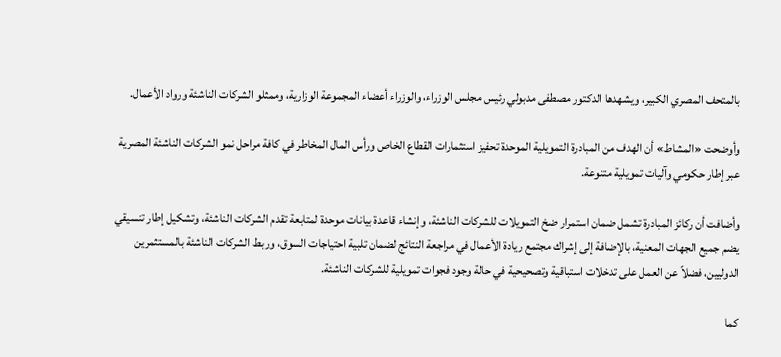بالمتحف المصري الكبير، ويشهدها الدكتور مصطفى مدبولي رئيس مجلس الوزراء، والوزراء أعضاء المجموعة الوزارية، وممثلو الشركات الناشئة ورواد الأعمال.

وأوضحت «المشاط» أن الهدف من المبادرة التمويلية الموحدة تحفيز استثمارات القطاع الخاص ورأس المال المخاطر في كافة مراحل نمو الشركات الناشئة المصرية عبر إطار حكومي وآليات تمويلية متنوعة.

وأضافت أن ركائز المبادرة تشمل ضمان استمرار ضخ التمويلات للشركات الناشئة، وإنشاء قاعدة بيانات موحدة لمتابعة تقدم الشركات الناشئة، وتشكيل إطار تنسيقي يضم جميع الجهات المعنية، بالإضافة إلى إشراك مجتمع ريادة الأعمال في مراجعة النتائج لضمان تلبية احتياجات السوق، وربط الشركات الناشئة بالمستثمرين الدوليين، فضلاً عن العمل على تدخلات استباقية وتصحيحية في حالة وجود فجوات تمويلية للشركات الناشئة.

كما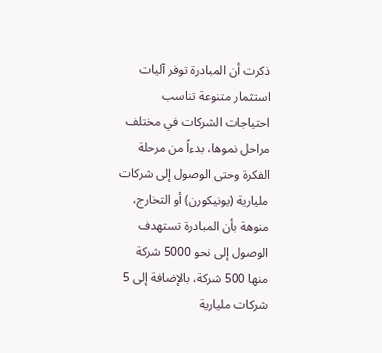ذكرت أن المبادرة توفر آليات استثمار متنوعة تناسب احتياجات الشركات في مختلف مراحل نموها، بدءاً من مرحلة الفكرة وحتى الوصول إلى شركات مليارية (يونيكورن) أو التخارج، منوهة بأن المبادرة تستهدف الوصول إلى نحو 5000 شركة منها 500 شركة، بالإضافة إلى 5 شركات مليارية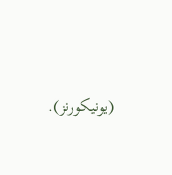(يونيكورنز).